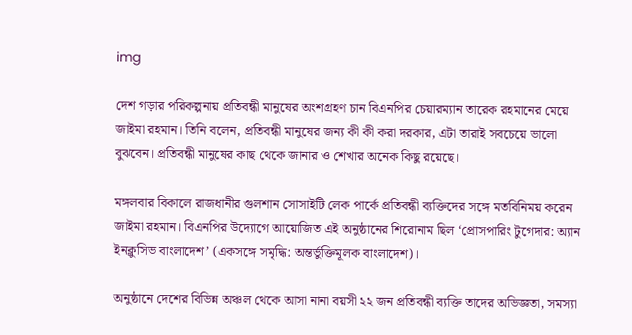img

দেশ গড়ার পরিকল্পনায় প্রতিবন্ধী মানুষের অংশগ্রহণ চান বিএনপির চেয়ারম্যান তারেক রহমানের মেয়ে জাইমা রহমান। তিনি বলেন, প্রতিবন্ধী মানুষের জন্য কী কী করা দরকার, এটা তারাই সবচেয়ে ভালো বুঝবেন। প্রতিবন্ধী মানুষের কাছ থেকে জানার ও শেখার অনেক কিছু রয়েছে।

মঙ্গলবার বিকালে রাজধানীর গুলশান সোসাইটি লেক পার্কে প্রতিবন্ধী ব্যক্তিদের সঙ্গে মতবিনিময় করেন জাইমা রহমান। বিএনপির উদ্যোগে আয়োজিত এই অনুষ্ঠানের শিরোনাম ছিল ‘প্রোসপারিং টুগেদার: অ্যান ইনক্লুসিভ বাংলাদেশ’ (একসঙ্গে সমৃদ্ধি: অন্তর্ভুক্তিমূলক বাংলাদেশ)।

অনুষ্ঠানে দেশের বিভিন্ন অঞ্চল থেকে আসা নানা বয়সী ২২ জন প্রতিবন্ধী ব্যক্তি তাদের অভিজ্ঞতা, সমস্যা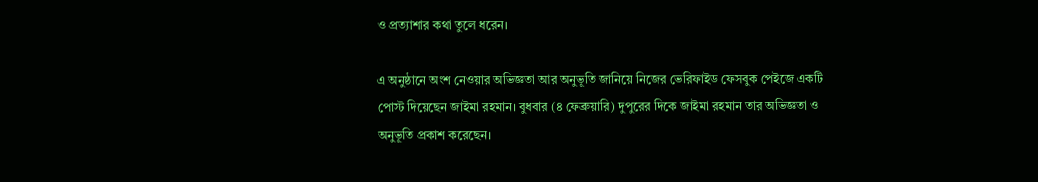ও প্রত্যাশার কথা তুলে ধরেন।

এ অনুষ্ঠানে অংশ নেওয়ার অভিজ্ঞতা আর অনুভূতি জানিয়ে নিজের ভেরিফাইড ফেসবুক পেইজে একটি পোস্ট দিয়েছেন জাইমা রহমান। বুধবার (৪ ফেব্রুয়ারি) দুপুরের দিকে জাইমা রহমান তার অভিজ্ঞতা ও অনুভূতি প্রকাশ করেছেন।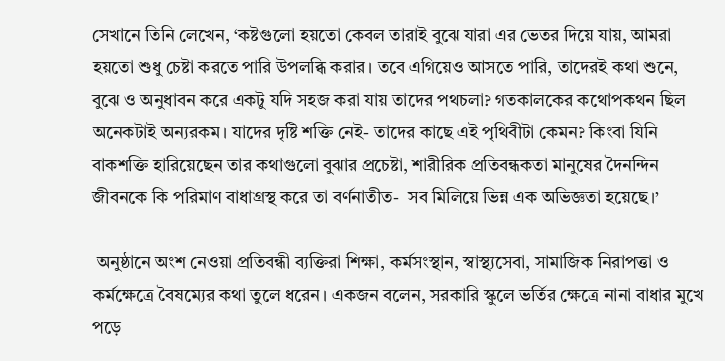সেখানে তিনি লেখেন, ‘কষ্টগুলো হয়তো কেবল তারাই বুঝে যারা এর ভেতর দিয়ে যায়, আমরা হয়তো শুধু চেষ্টা করতে পারি উপলব্ধি করার। তবে এগিয়েও আসতে পারি, তাদেরই কথা শুনে, বুঝে ও অনুধাবন করে একটু যদি সহজ করা যায় তাদের পথচলা? গতকালকের কথোপকথন ছিল অনেকটাই অন্যরকম। যাদের দৃষ্টি শক্তি নেই- তাদের কাছে এই পৃথিবীটা কেমন? কিংবা যিনি বাকশক্তি হারিয়েছেন তার কথাগুলো বুঝার প্রচেষ্টা, শারীরিক প্রতিবন্ধকতা মানুষের দৈনন্দিন জীবনকে কি পরিমাণ বাধাগ্রস্থ করে তা বর্ণনাতীত-  সব মিলিয়ে ভিন্ন এক অভিজ্ঞতা হয়েছে।’

 অনুষ্ঠানে অংশ নেওয়া প্রতিবন্ধী ব্যক্তিরা শিক্ষা, কর্মসংস্থান, স্বাস্থ্যসেবা, সামাজিক নিরাপত্তা ও কর্মক্ষেত্রে বৈষম্যের কথা তুলে ধরেন। একজন বলেন, সরকারি স্কুলে ভর্তির ক্ষেত্রে নানা বাধার মুখে পড়ে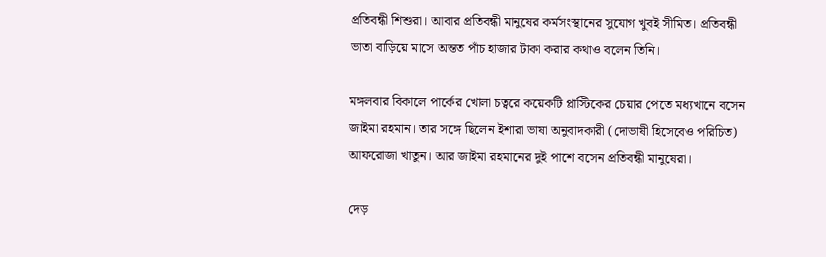প্রতিবন্ধী শিশুরা। আবার প্রতিবন্ধী মানুষের কর্মসংস্থানের সুযোগ খুবই সীমিত। প্রতিবন্ধী ভাতা বাড়িয়ে মাসে অন্তত পাঁচ হাজার টাকা করার কথাও বলেন তিনি।

মঙ্গলবার বিকালে পার্কের খোলা চত্বরে কয়েকটি প্লাস্টিকের চেয়ার পেতে মধ্যখানে বসেন জাইমা রহমান। তার সঙ্গে ছিলেন ইশারা ভাষা অনুবাদকারী (দোভাষী হিসেবেও পরিচিত) আফরোজা খাতুন। আর জাইমা রহমানের দুই পাশে বসেন প্রতিবন্ধী মানুষেরা।

দেড়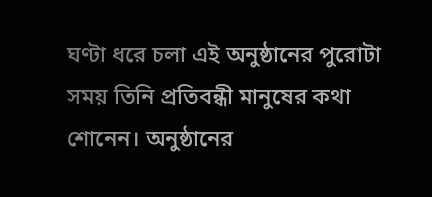ঘণ্টা ধরে চলা এই অনুষ্ঠানের পুরোটা সময় তিনি প্রতিবন্ধী মানুষের কথা শোনেন। অনুষ্ঠানের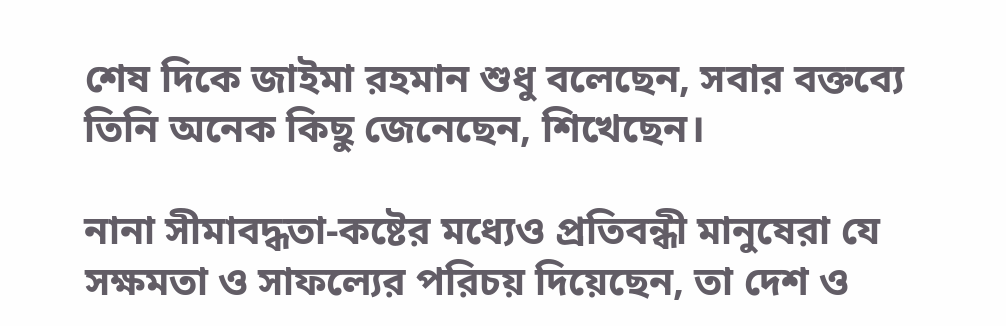শেষ দিকে জাইমা রহমান শুধু বলেছেন, সবার বক্তব্যে তিনি অনেক কিছু জেনেছেন, শিখেছেন।

নানা সীমাবদ্ধতা-কষ্টের মধ্যেও প্রতিবন্ধী মানুষেরা যে সক্ষমতা ও সাফল্যের পরিচয় দিয়েছেন, তা দেশ ও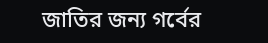জাতির জন্য গর্বের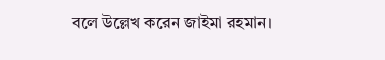বলে উল্লেখ করেন জাইমা রহমান।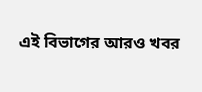এই বিভাগের আরও খবর